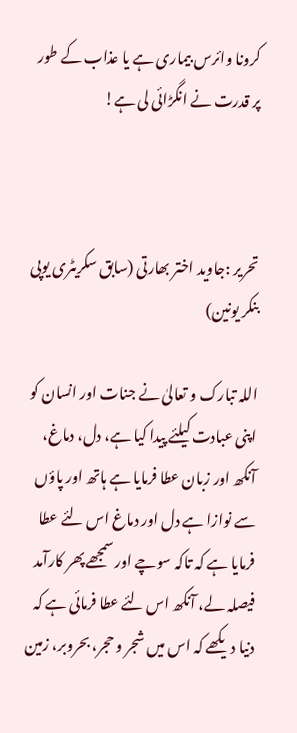کرونا وائرس بیماری ہے یا عذاب کے طور پر قدرت نے انگڑائی لی ہے!



تحریر :جاوید اختر بھارتی (سابق سکریٹری یوپی بنکر یونین)

اللہ تبارک و تعالیٰ نے جنات اور انسان کو اپنی عبادت کیلئے پیدا کیا ہے، دل، دماغ، آنکھ اور زبان عطا فرمایا ہے ہاتھ اور پاؤں سے نوازا ہے دل اور دماغ اس لئے عطا فرمایا ہے کہ تاکہ سوچے اور سمجھے پھر کارآمد فیصلہ لے، آنکھ اس لئے عطا فرمائی ہے کہ دنیا دیکھے کہ اس میں شجر و حجر، بحروبر، زمین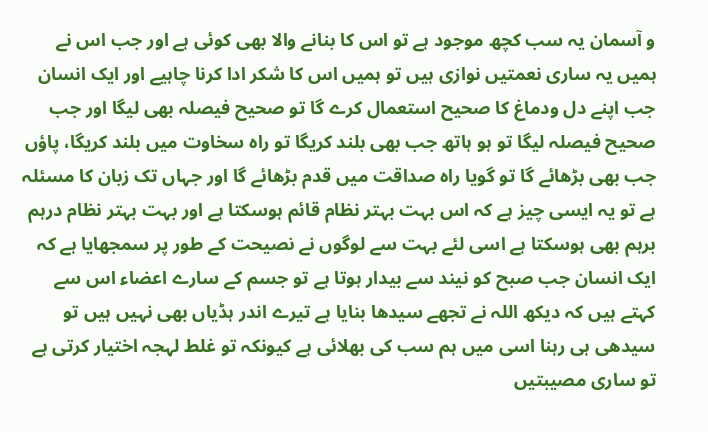و آسمان یہ سب کچھ موجود ہے تو اس کا بنانے والا بھی کوئی ہے اور جب اس نے ہمیں یہ ساری نعمتیں نوازی ہیں تو ہمیں اس کا شکر ادا کرنا چاہیے اور ایک انسان جب اپنے دل ودماغ کا صحیح استعمال کرے گا تو صحیح فیصلہ بھی لیگا اور جب صحیح فیصلہ لیگا تو ہو ہاتھ جب بھی بلند کریگا تو راہ سخاوت میں بلند کریگا، پاؤں جب بھی بڑھائے گا تو گویا راہ صداقت میں قدم بڑھائے گا اور جہاں تک زبان کا مسئلہ ہے تو یہ ایسی چیز ہے کہ اس بہت بہتر نظام قائم ہوسکتا ہے اور بہت بہتر نظام درہم برہم بھی ہوسکتا ہے اسی لئے بہت سے لوگوں نے نصیحت کے طور پر سمجھایا ہے کہ ایک انسان جب صبح کو نیند سے بیدار ہوتا ہے تو جسم کے سارے اعضاء اس سے کہتے ہیں کہ دیکھ اللہ نے تجھے سیدھا بنایا ہے تیرے اندر ہڈیاں بھی نہیں ہیں تو سیدھی ہی رہنا اسی میں ہم سب کی بھلائی ہے کیونکہ تو غلط لہجہ اختیار کرتی ہے تو ساری مصیبتیں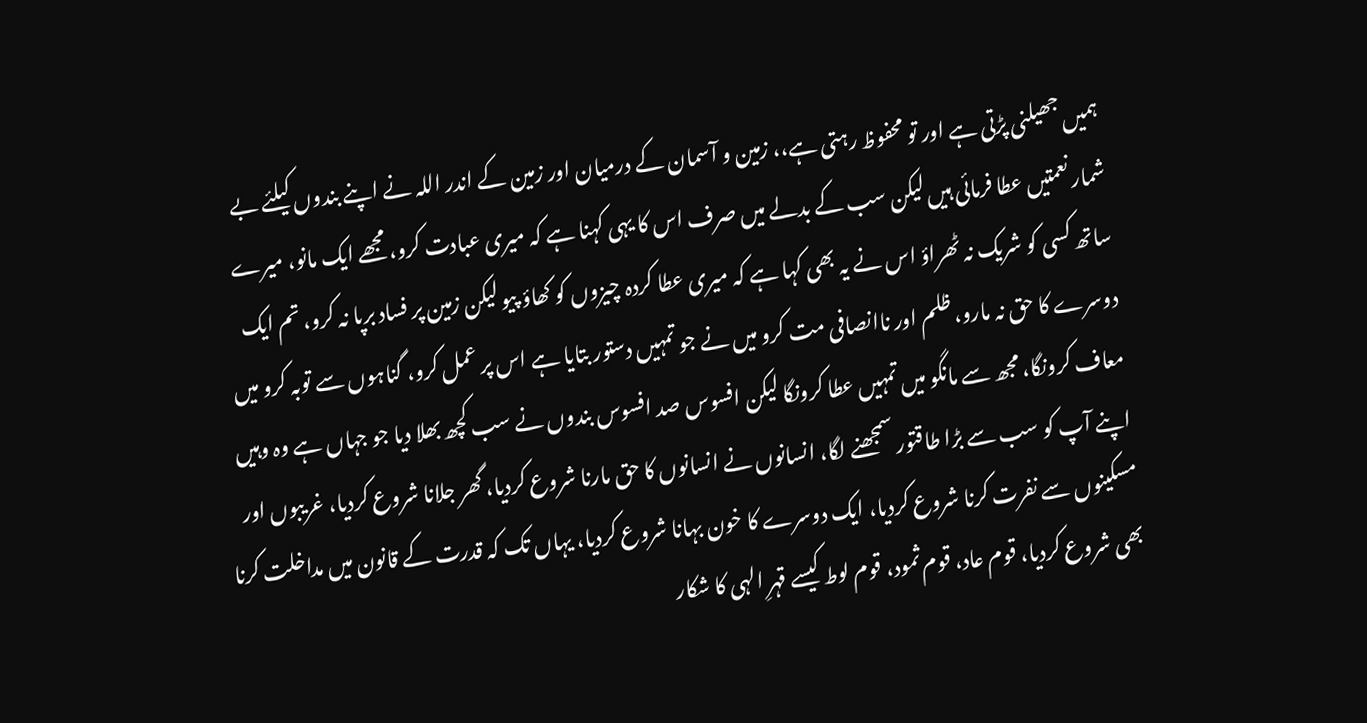ہمیں جھیلنی پڑتی ہے اور تو محفوظ رہتی ہے،، زمین و آسمان کے درمیان اور زمین کے اندر اللہ نے اپنے بندوں کیلئے بے شمار نعمتیں عطا فرمائی ہیں لیکن سب کے بدلے میں صرف اس کا یہی کہنا ہے کہ میری عبادت کرو، مجھے ایک مانو، میرے ساتھ کسی کو شریک نہ ٹھراؤ اس نے یہ بھی کہا ہے کہ میری عطا کردہ چیزوں کو کھاؤ پیو لیکن زمین پر فساد برپا نہ کرو، تم ایک دوسرے کا حق نہ مارو، ظلم اور ناانصافی مت کرو میں نے جو تمہیں دستور بتایا ہے اس پر عمل کرو، گناہوں سے توبہ کرو میں معاف کرونگا، مجھ سے مانگو میں تمہیں عطا کرونگا لیکن افسوس صد افسوس بندوں نے سب کچھ بھلا دیا جو جہاں ہے وہ وہیں اپنے آپ کو سب سے بڑا طاقتور سمجھنے لگا، انسانوں نے انسانوں کا حق مارنا شروع کردیا، گھر جلانا شروع کردیا، غریبوں اور مسکینوں سے نفرت کرنا شروع کردیا، ایک دوسرے کا خون بہانا شروع کردیا، یہاں تک کہ قدرت کے قانون میں مداخلت کرنا بھی شروع کردیا، قوم عاد، قوم ثمود، قوم لوط کیسے قہرِ الہی کا شکار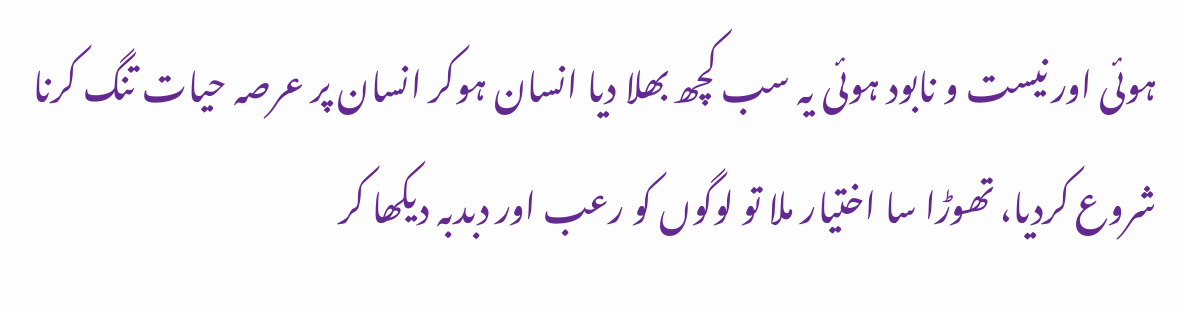ہوئی اور نیست و نابود ہوئی یہ سب کچھ بھلا دیا انسان ہوکر انسان پر عرصہ حیات تنگ کرنا شروع کردیا، تھوڑا سا اختیار ملا تو لوگوں کو رعب اور دبدبہ دیکھا کر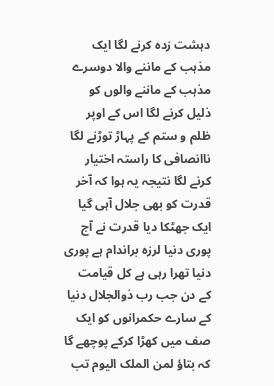دہشت زدہ کرنے لگا ایک مذہب کے ماننے والا دوسرے مذہب کے ماننے والوں کو ذلیل کرنے لگا اس کے اوپر ظلم و ستم کے پہاڑ توڑنے لگا ناانصافی کا راستہ اختیار کرنے لگا نتیجہ یہ ہوا کہ آخر قدرت کو بھی جلال آہی گیا ایک جھٹکا دیا قدرت نے آج پوری دنیا لرزہ براندام ہے پوری دنیا تھرا رہی ہے کل قیامت کے دن جب رب ذوالجلال دنیا کے سارے حکمرانوں کو ایک صف میں کھڑا کرکے پوچھے گا کہ بتاؤ لمن الملک الیوم تب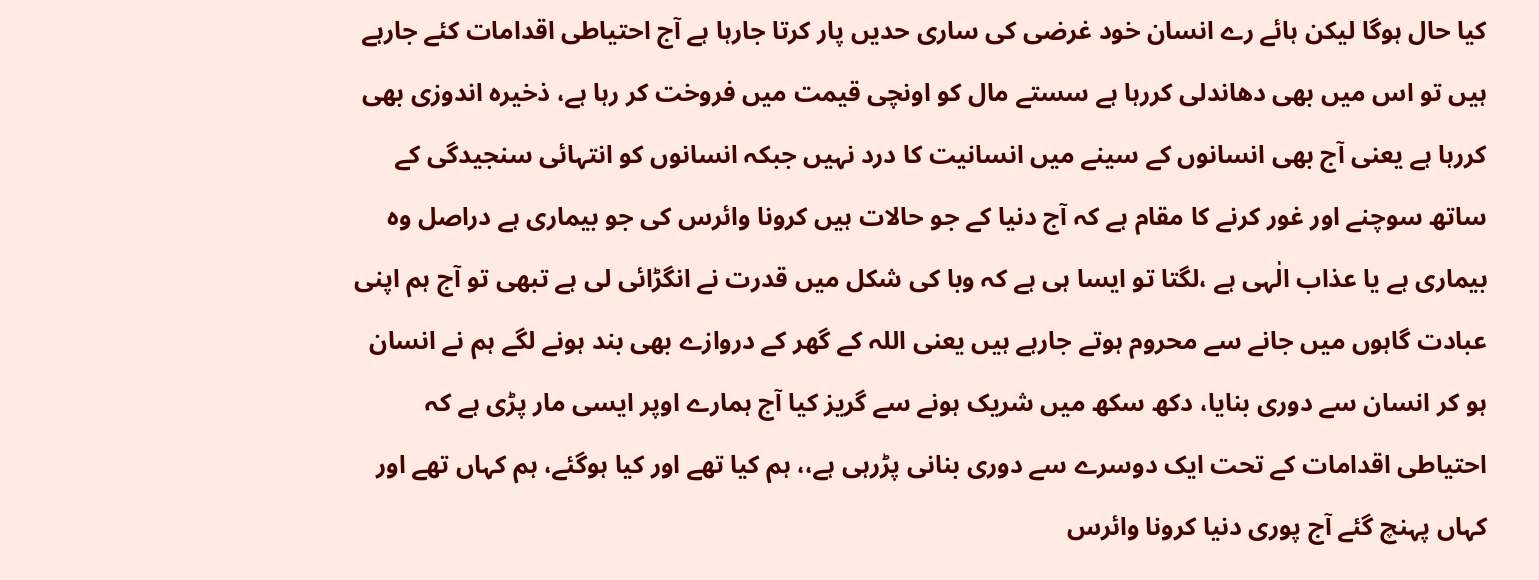کیا حال ہوگا لیکن ہائے رے انسان خود غرضی کی ساری حدیں پار کرتا جارہا ہے آج احتیاطی اقدامات کئے جارہے ہیں تو اس میں بھی دھاندلی کررہا ہے سستے مال کو اونچی قیمت میں فروخت کر رہا ہے، ذخیرہ اندوزی بھی کررہا ہے یعنی آج بھی انسانوں کے سینے میں انسانیت کا درد نہیں جبکہ انسانوں کو انتہائی سنجیدگی کے ساتھ سوچنے اور غور کرنے کا مقام ہے کہ آج دنیا کے جو حالات ہیں کرونا وائرس کی جو بیماری ہے دراصل وہ بیماری ہے یا عذاب الٰہی ہے ،لگتا تو ایسا ہی ہے کہ وبا کی شکل میں قدرت نے انگڑائی لی ہے تبھی تو آج ہم اپنی عبادت گاہوں میں جانے سے محروم ہوتے جارہے ہیں یعنی اللہ کے گھر کے دروازے بھی بند ہونے لگے ہم نے انسان ہو کر انسان سے دوری بنایا، دکھ سکھ میں شریک ہونے سے گریز کیا آج ہمارے اوپر ایسی مار پڑی ہے کہ احتیاطی اقدامات کے تحت ایک دوسرے سے دوری بنانی پڑرہی ہے،، ہم کیا تھے اور کیا ہوگئے، ہم کہاں تھے اور کہاں پہنچ گئے آج پوری دنیا کرونا وائرس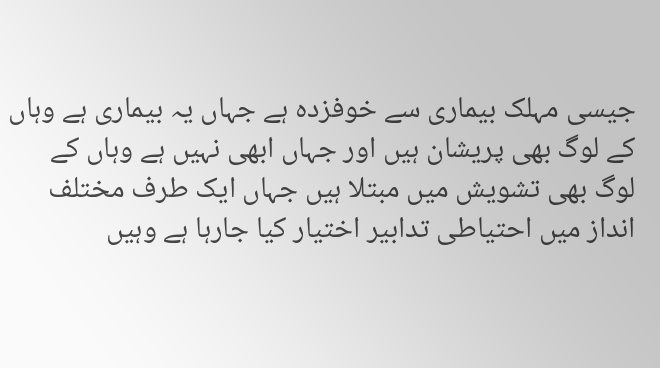جیسی مہلک بیماری سے خوفزدہ ہے جہاں یہ بیماری ہے وہاں کے لوگ بھی پریشان ہیں اور جہاں ابھی نہیں ہے وہاں کے لوگ بھی تشویش میں مبتلا ہیں جہاں ایک طرف مختلف انداز میں احتیاطی تدابیر اختیار کیا جارہا ہے وہیں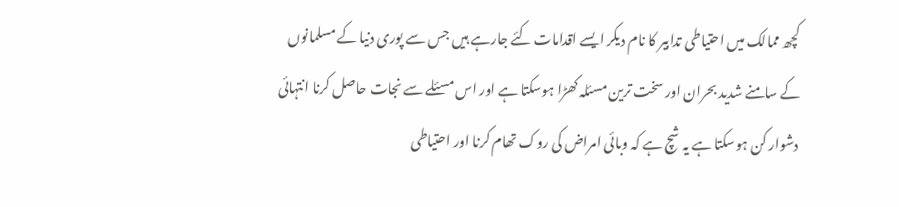کچھ ممالک میں احتیاطی تدابیر کا نام دیکر ایسے اقدامات کئے جارہے ہیں جس سے پوری دنیا کے مسلمانوں کے سامنے شدید بحران اور سخت ترین مسئلہ کھڑا ہوسکتا ہے اور اس مسئلے سے نجات حاصل کرنا انتہائی دشوار کن ہوسکتا ہے یہ شچ ہے کہ وبائی امراض کی روک تھام کرنا اور احتیاطی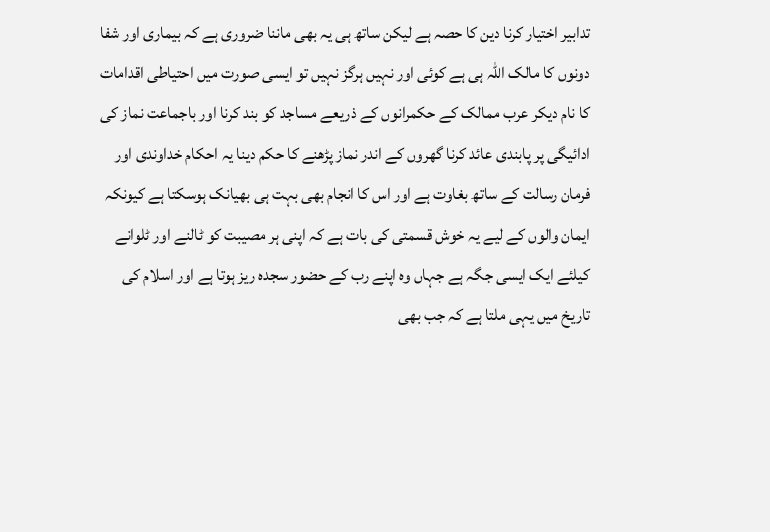تدابیر اختیار کرنا دین کا حصہ ہے لیکن ساتھ ہی یہ بھی ماننا ضروری ہے کہ بیماری اور شفا دونوں کا مالک اللہ ہی ہے کوئی اور نہیں ہرگز نہیں تو ایسی صورت میں احتیاطی اقدامات کا نام دیکر عرب ممالک کے حکمرانوں کے ذریعے مساجد کو بند کرنا اور باجماعت نماز کی ادائیگی پر پابندی عائد کرنا گھروں کے اندر نماز پڑھنے کا حکم دینا یہ احکام خداوندی اور فرمان رسالت کے ساتھ بغاوت ہے اور اس کا انجام بھی بہت ہی بھیانک ہوسکتا ہے کیونکہ ایمان والوں کے لیے یہ خوش قسمتی کی بات ہے کہ اپنی ہر مصیبت کو ٹالنے اور ٹلوانے کیلئے ایک ایسی جگہ ہے جہاں وہ اپنے رب کے حضور سجدہ ریز ہوتا ہے اور اسلام کی تاریخ میں یہی ملتا ہے کہ جب بھی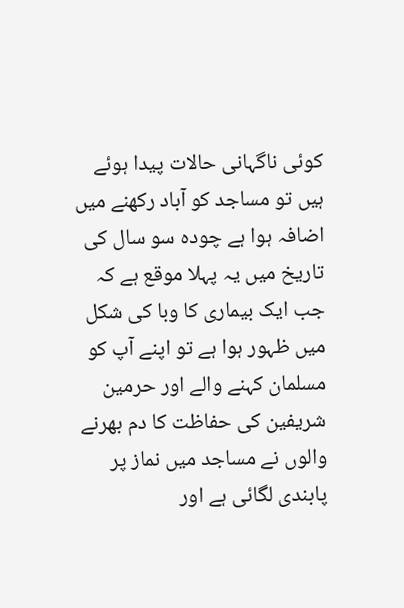کوئی ناگہانی حالات پیدا ہوئے ہیں تو مساجد کو آباد رکھنے میں اضافہ ہوا ہے چودہ سو سال کی تاریخ میں یہ پہلا موقع ہے کہ جب ایک بیماری کا وبا کی شکل میں ظہور ہوا ہے تو اپنے آپ کو مسلمان کہنے والے اور حرمین شریفین کی حفاظت کا دم بھرنے والوں نے مساجد میں نماز پر پابندی لگائی ہے اور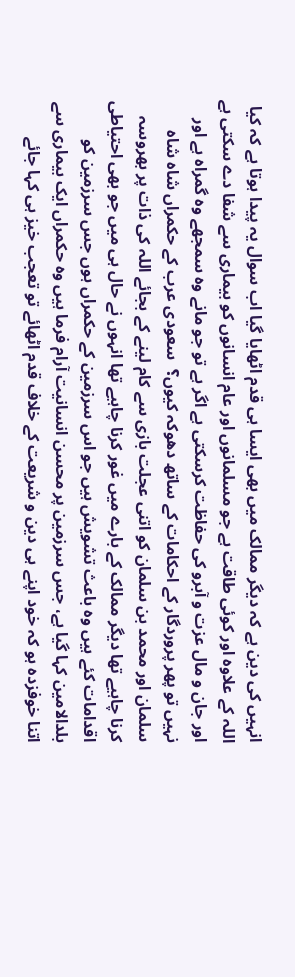انہیں کی دین ہے کہ دیگر ممالک میں بھی ایسا ہی قدم اٹھایا گیا اب سوال یہ پیدا ہوتا ہے کہ کیا اللہ کے علاوہ اور کوئی طاقت ہے جو مسلمانوں اور عام انسانوں کو بیماری سے شفا دے سکتی ہے اور جان و مال عزت و آبرو کی حفاظت کرسکتی ہے اگر ہے تو جو مانے وہ سمجھے وہ گمراہ ہے اور نہیں تو پھر پروردگار کے احکامات کے ساتھ دھوکہ کیوں؟  سعودی عرب کے حکمراں شاہ شاہ سلمان اور محمد بن سلمان کو اتنی عجلت بازی سے کام لینے کے بجائے اللہ کی ذات پر بھروسہ کرنا چاہیے تھا دیگر ممالک کے بارے میں غور کرنا چاہیے تھا انہوں نے حال ہی میں جو بھی احتیاطی اقدامات کئے ہیں وہ باعث تشویش ہیں جو اس سرزمین کے حکمراں ہوں جس سرزمین کو بلدالامین کہا گیا ہے، جس سرزمین پر محسن انسانیت آرام فرما ہیں وہ حکمراں ایک بیماری سے اتنا خوفزدہ ہو کہ خود اپنے ہی دین و شریعت کے خلاف قدم اٹھائے تو تعجب خیز ہی کہا جائے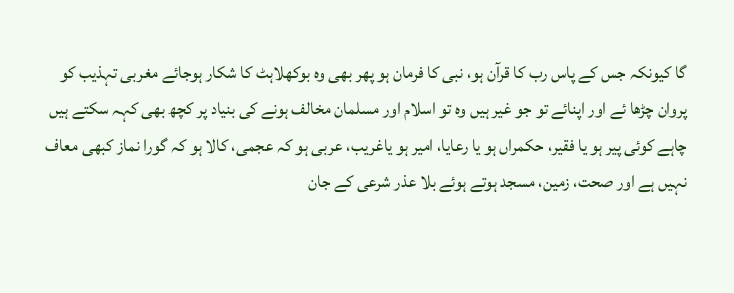گا کیونکہ جس کے پاس رب کا قرآن ہو، نبی کا فرمان ہو پھر بھی وہ بوکھلاہٹ کا شکار ہوجائے مغربی تہذیب کو پروان چڑھا ئے اور اپنائے تو جو غیر ہیں وہ تو اسلام اور مسلمان مخالف ہونے کی بنیاد پر کچھ بھی کہہ سکتے ہیں چاہے کوئی پیر ہو یا فقیر، حکمراں ہو یا رعایا، امیر ہو یاغریب، عربی ہو کہ عجمی، کالا ہو کہ گورا نماز کبھی معاف نہیں ہے اور صحت، زمین، مسجد ہوتے ہوئے بلا عذر شرعی کے جان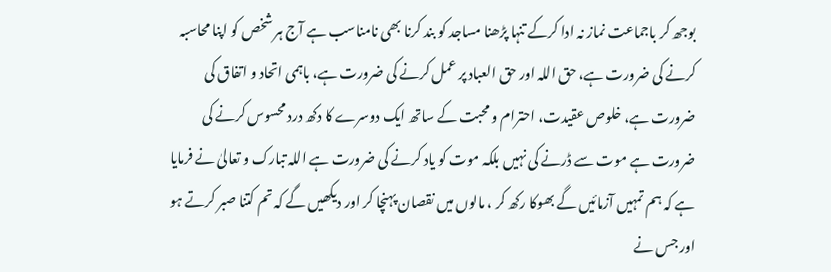بوجھ کر باجماعت نماز نہ ادا کرکے تنہا پڑھنا مساجد کو بند کرنا بھی نامناسب ہے آج ہر شخص کو اپنا محاسبہ کرنے کی ضرورت ہے، حق اللہ اور حق العباد پر عمل کرنے کی ضرورت ہے، باہمی اتحاد و اتفاق کی ضرورت ہے، خلوص عقیدت، احترام و محبت کے ساتھ ایک دوسرے کا دکھ درد محسوس کرنے کی ضرورت ہے موت سے ڈرنے کی نہیں بلکہ موت کو یاد کرنے کی ضرورت ہے اللہ تبارک و تعالیٰ نے فرمایا ہے کہ ہم تمہیں آزمائیں گے بھوکا رکھ کر ، مالوں میں نقصان پہنچا کر اور دیکھیں گے کہ تم کتنا صبر کرتے ہو اور جس نے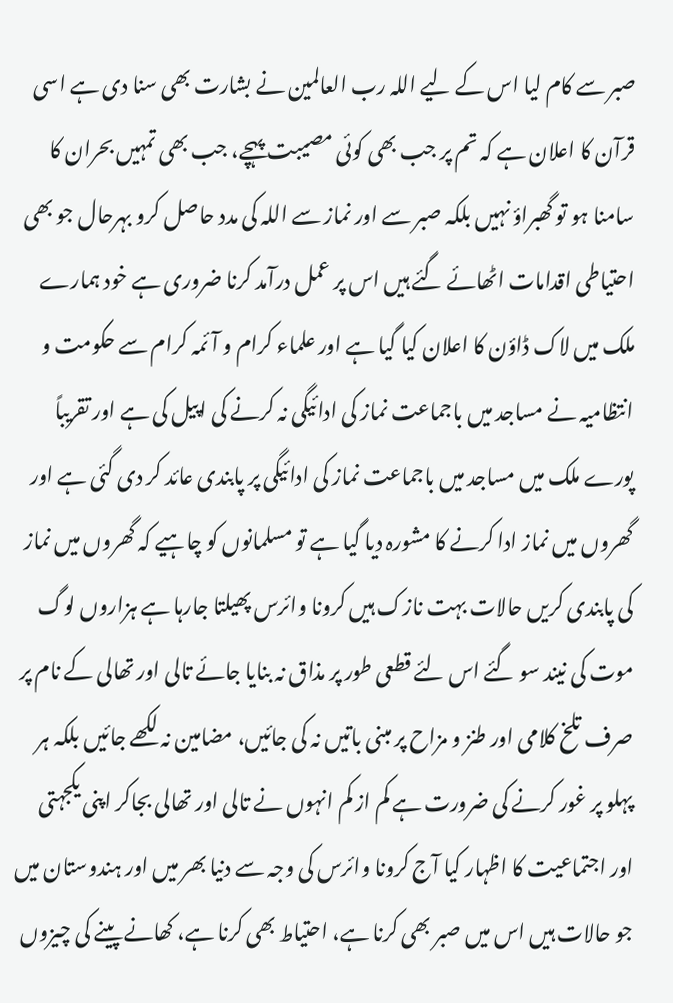صبر سے کام لیا اس کے لیے اللہ رب العالمین نے بشارت بھی سنا دی ہے اسی قرآن کا اعلان ہے کہ تم پر جب بھی کوئی مصیبت پہچے، جب بھی تمہیں بحران کا سامنا ہو تو گھبراؤ نہیں بلکہ صبر سے اور نماز سے اللہ کی مدد حاصل کرو بہرحال جو بھی احتیاطی اقدامات اٹھائے گئے ہیں اس پر عمل درآمد کرنا ضروری ہے خود ہمارے ملک میں لاک ڈاؤن کا اعلان کیا گیا ہے اور علماء کرام و آئمہ کرام سے حکومت و انتظامیہ نے مساجد میں باجماعت نماز کی ادائیگی نہ کرنے کی اپیل کی ہے اور تقریباً پورے ملک میں مساجد میں باجماعت نماز کی ادائیگی پر پابندی عائد کر دی گئی ہے اور گھروں میں نماز ادا کرنے کا مشورہ دیا گیا ہے تو مسلمانوں کو چاہیے کہ گھروں میں نماز کی پابندی کریں حالات بہت نازک ہیں کرونا وائرس پھیلتا جارہا ہے ہزاروں لوگ موت کی نیند سو گئے اس لئے قطعی طور پر مذاق نہ بنایا جائے تالی اور تھالی کے نام پر صرف تلخ کلامی اور طنز و مزاح پر مبنی باتیں نہ کی جائیں، مضامین نہ لکھے جائیں بلکہ ہر پہلو پر غور کرنے کی ضرورت ہے کم از کم انہوں نے تالی اور تھالی بجاکر اپنی یکجہتی اور اجتماعیت کا اظہار کیا آج کرونا وائرس کی وجہ سے دنیا بھر میں اور ہندوستان میں جو حالات ہیں اس میں صبر بھی کرنا ہے، احتیاط بھی کرنا ہے، کھانے پینے کی چیزوں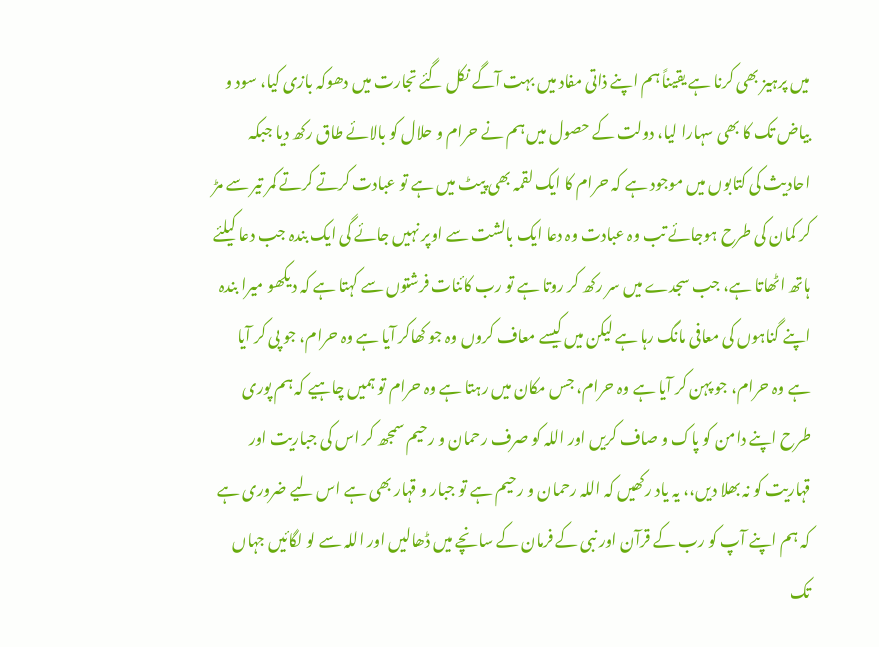میں پرہیز بھی کرنا ہے یقیناً ہم اپنے ذاتی مفاد میں بہت آگے نکل گئے تجارت میں دھوکہ بازی کیا، سود و بیاض تک کا بھی سہارا لیا، دولت کے حصول میں ہم نے حرام و حلال کو بالائے طاق رکھ دیا جبکہ احادیث کی کتابوں میں موجود ہے کہ حرام کا ایک لقمہ بھی پیٹ میں ہے تو عبادت کرتے کرتے کمر تیر سے مڑ کر کمان کی طرح ہوجائے تب وہ عبادت وہ دعا ایک بالشت سے اوپر نہیں جائے گی ایک بندہ جب دعا کیلئے ہاتھ اٹھاتا ہے، جب سجدے میں سر رکھ کر روتا ہے تو رب کائنات فرشتوں سے کہتا ہے کہ دیکھو میرا بندہ اپنے گناہوں کی معافی مانگ رہا ہے لیکن میں کیسے معاف کروں وہ جو کھاکر آیا ہے وہ حرام، جو پی کر آیا ہے وہ حرام، جو پہن کر آیا ہے وہ حرام، جس مکان میں رہتا ہے وہ حرام تو ہمیں چاہیے کہ ہم پوری طرح اپنے دامن کو پاک و صاف کریں اور اللہ کو صرف رحمان و رحیم سمجھ کر اس کی جباریت اور قہاریت کو نہ بھلا دیں،، یہ یاد رکھیں کہ اللہ رحمان و رحیم ہے تو جبار و قہار بھی ہے اس لیے ضروری ہے کہ ہم اپنے آپ کو رب کے قرآن اور نبی کے فرمان کے سانچے میں ڈھالیں اور اللہ سے لو لگائیں جہاں تک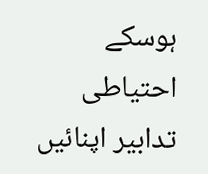ہوسکے احتیاطی تدابیر اپنائیں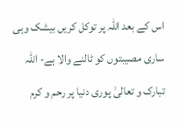اس کے بعد اللہ پر توکل کریں بیشک وہی ساری مصیبتوں کو ٹالنے والا ہے- اللہ تبارک و تعالیٰ پوری دنیا پر رحم و کرم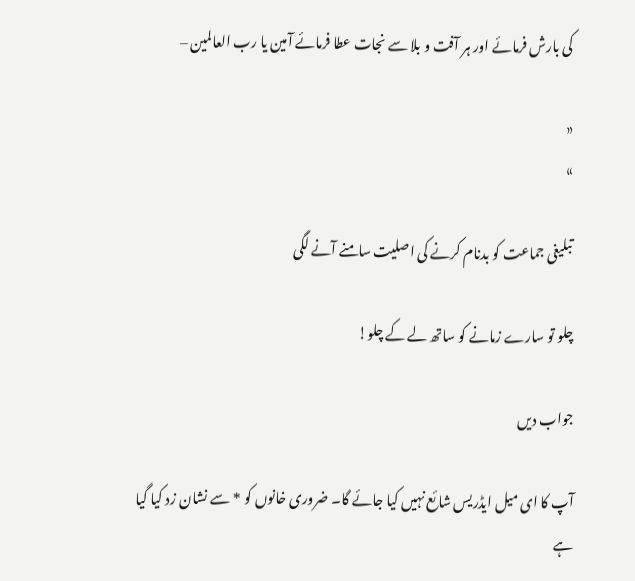کی بارش فرمائے اور ہر آفت و بلا سے نجات عطا فرمائے آمین یا رب العالمین –

«
»

تبلیغی جماعت کو بدنام کرنے کی اصلیت سامنے آنے لگی

چلو تو سارے زمانے کو ساتھ لے کے چلو!

جواب دیں

آپ کا ای میل ایڈریس شائع نہیں کیا جائے گا۔ ضروری خانوں کو * سے نشان زد کیا گیا ہے